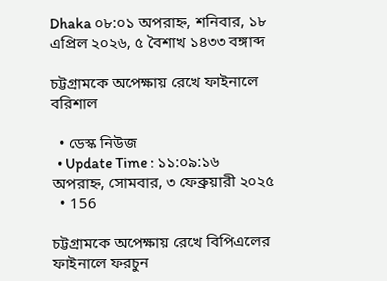Dhaka ০৮:০১ অপরাহ্ন, শনিবার, ১৮ এপ্রিল ২০২৬, ৫ বৈশাখ ১৪৩৩ বঙ্গাব্দ

চট্টগ্রামকে অপেক্ষায় রেখে ফাইনালে বরিশাল

  • ডেস্ক নিউজ
  • Update Time : ১১:০৯:১৬ অপরাহ্ন, সোমবার, ৩ ফেব্রুয়ারী ২০২৫
  • 156

চট্টগ্রামকে অপেক্ষায় রেখে বিপিএলের ফাইনালে ফরচুন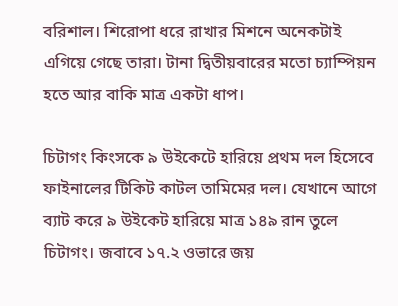বরিশাল। শিরোপা ধরে রাখার মিশনে অনেকটাই এগিয়ে গেছে তারা। টানা দ্বিতীয়বারের মতো চ্যাম্পিয়ন হতে আর বাকি মাত্র একটা ধাপ।

চিটাগং কিংসকে ৯ উইকেটে হারিয়ে প্রথম দল হিসেবে ফাইনালের টিকিট কাটল তামিমের দল। যেখানে আগে ব্যাট করে ৯ উইকেট হারিয়ে মাত্র ১৪৯ রান তুলে চিটাগং। জবাবে ১৭.২ ওভারে জয়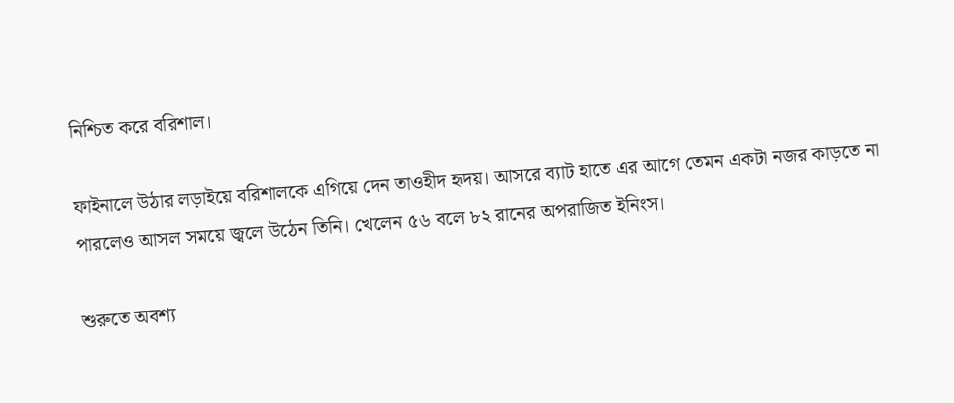নিশ্চিত করে বরিশাল।

ফাইনালে উঠার লড়াইয়ে বরিশালকে এগিয়ে দেন তাওহীদ হৃদয়। আসরে ব্যাট হাতে এর আগে তেমন একটা নজর কাড়তে না পারলেও আসল সময়ে জ্বলে উঠেন তিনি। খেলেন ৫৬ বলে ৮২ রানের অপরাজিত ইনিংস।

শুরুতে অবশ্য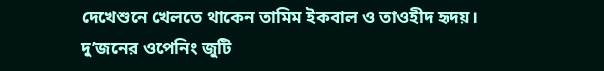দেখেশুনে খেলতে থাকেন তামিম ইকবাল ও তাওহীদ হৃদয়। দু’জনের ওপেনিং জুটি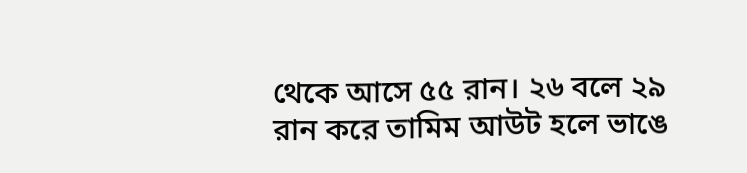থেকে আসে ৫৫ রান। ২৬ বলে ২৯ রান করে তামিম আউট হলে ভাঙে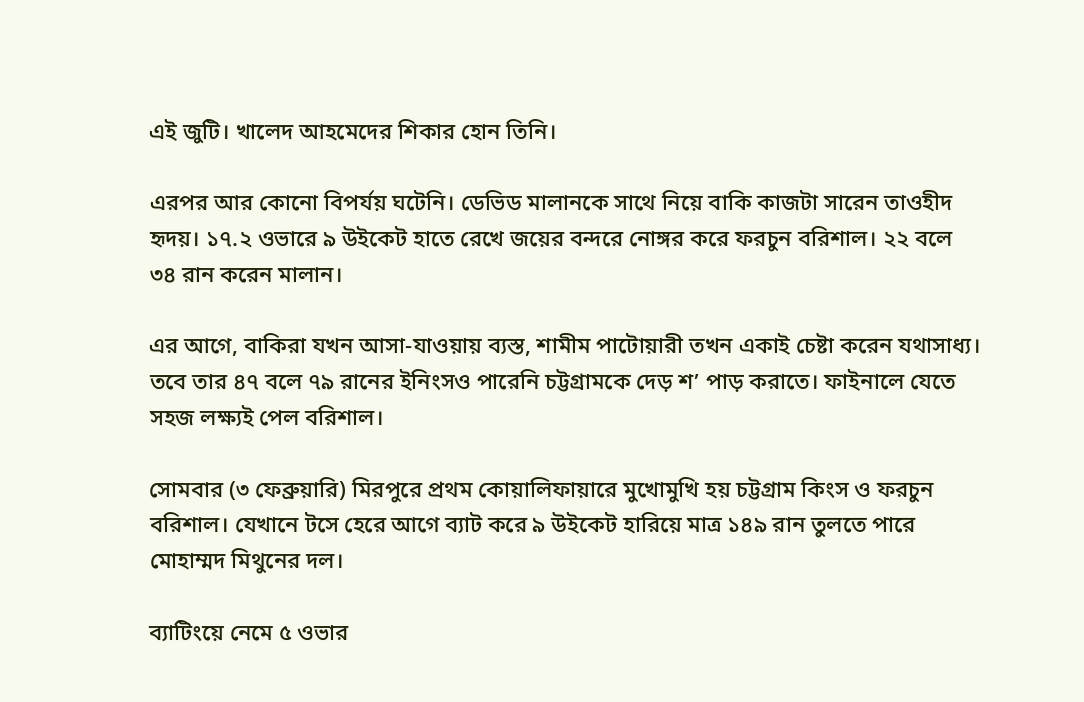এই জুটি। খালেদ আহমেদের শিকার হোন তিনি।

এরপর আর কোনো বিপর্যয় ঘটেনি। ডেভিড মালানকে সাথে নিয়ে বাকি কাজটা সারেন তাওহীদ হৃদয়। ১৭.২ ওভারে ৯ উইকেট হাতে রেখে জয়ের বন্দরে নোঙ্গর করে ফরচুন বরিশাল। ২২ বলে ৩৪ রান করেন মালান।

এর আগে, বাকিরা যখন আসা-যাওয়ায় ব্যস্ত, শামীম পাটোয়ারী তখন একাই চেষ্টা করেন যথাসাধ্য। তবে তার ৪৭ বলে ৭৯ রানের ইনিংসও পারেনি চট্টগ্রামকে দেড় শ’ পাড় করাতে। ফাইনালে যেতে সহজ লক্ষ্যই পেল বরিশাল।

সোমবার (৩ ফেব্রুয়ারি) মিরপুরে প্রথম কোয়ালিফায়ারে মুখোমুখি হয় চট্টগ্রাম কিংস ও ফরচুন বরিশাল। যেখানে টসে হেরে আগে ব্যাট করে ৯ উইকেট হারিয়ে মাত্র ১৪৯ রান তুলতে পারে মোহাম্মদ মিথুনের দল।

ব্যাটিংয়ে নেমে ৫ ওভার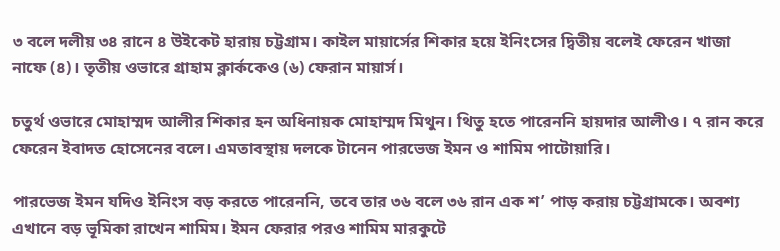৩ বলে দলীয় ৩৪ রানে ৪ উইকেট হারায় চট্টগ্রাম। কাইল মায়ার্সের শিকার হয়ে ইনিংসের দ্বিতীয় বলেই ফেরেন খাজা নাফে (৪)। তৃতীয় ওভারে গ্রাহাম ক্লার্ককেও (৬) ফেরান মায়ার্স।

চতুর্থ ওভারে মোহাম্মদ আলীর শিকার হন অধিনায়ক মোহাম্মদ মিথুন। থিতু হতে পারেননি হায়দার আলীও। ৭ রান করে ফেরেন ইবাদত হোসেনের বলে। এমতাবস্থায় দলকে টানেন পারভেজ ইমন ও শামিম পাটোয়ারি।

পারভেজ ইমন যদিও ইনিংস বড় করতে পারেননি, তবে তার ৩৬ বলে ৩৬ রান এক শ’ পাড় করায় চট্টগ্রামকে। অবশ্য এখানে বড় ভূমিকা রাখেন শামিম। ইমন ফেরার পরও শামিম মারকুটে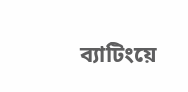ব্যাটিংয়ে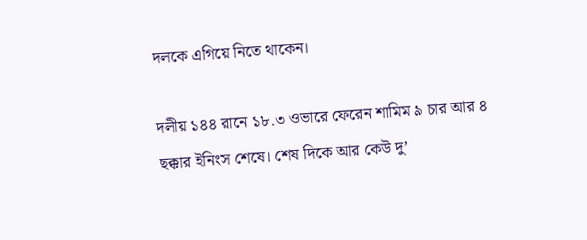দলকে এগিয়ে নিতে থাকেন।

দলীয় ১৪৪ রানে ১৮.৩ ওভারে ফেরেন শামিম ৯ চার আর ৪ ছক্কার ইনিংস শেষে। শেষ দিকে আর কেউ দু’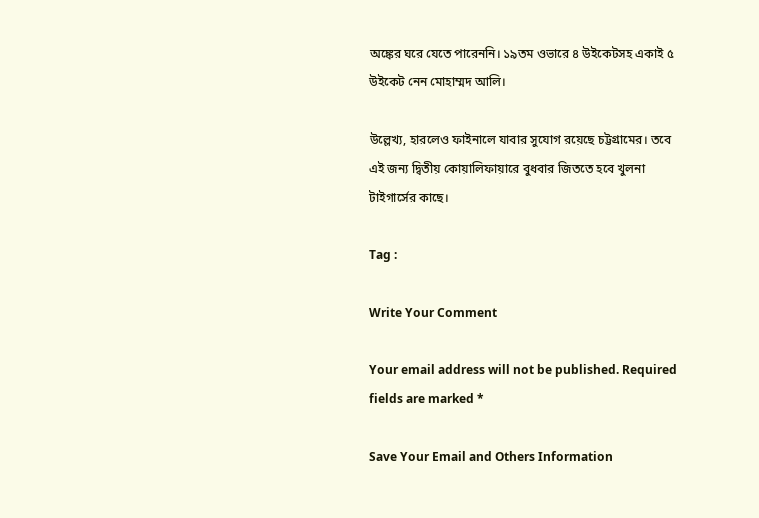অঙ্কের ঘরে যেতে পারেননি। ১৯তম ওভারে ৪ উইকেটসহ একাই ৫ উইকেট নেন মোহাম্মদ আলি।

উল্লেখ্য, হারলেও ফাইনালে যাবার সুযোগ রয়েছে চট্টগ্রামের। তবে এই জন্য দ্বিতীয় কোয়ালিফায়ারে বুধবার জিততে হবে খুলনা টাইগার্সের কাছে।

Tag :

Write Your Comment

Your email address will not be published. Required fields are marked *

Save Your Email and Others Information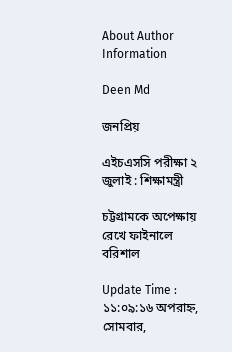About Author Information

Deen Md

জনপ্রিয়

এইচএসসি পরীক্ষা ২ জুলাই : শিক্ষামন্ত্রী

চট্টগ্রামকে অপেক্ষায় রেখে ফাইনালে বরিশাল

Update Time : ১১:০৯:১৬ অপরাহ্ন, সোমবার,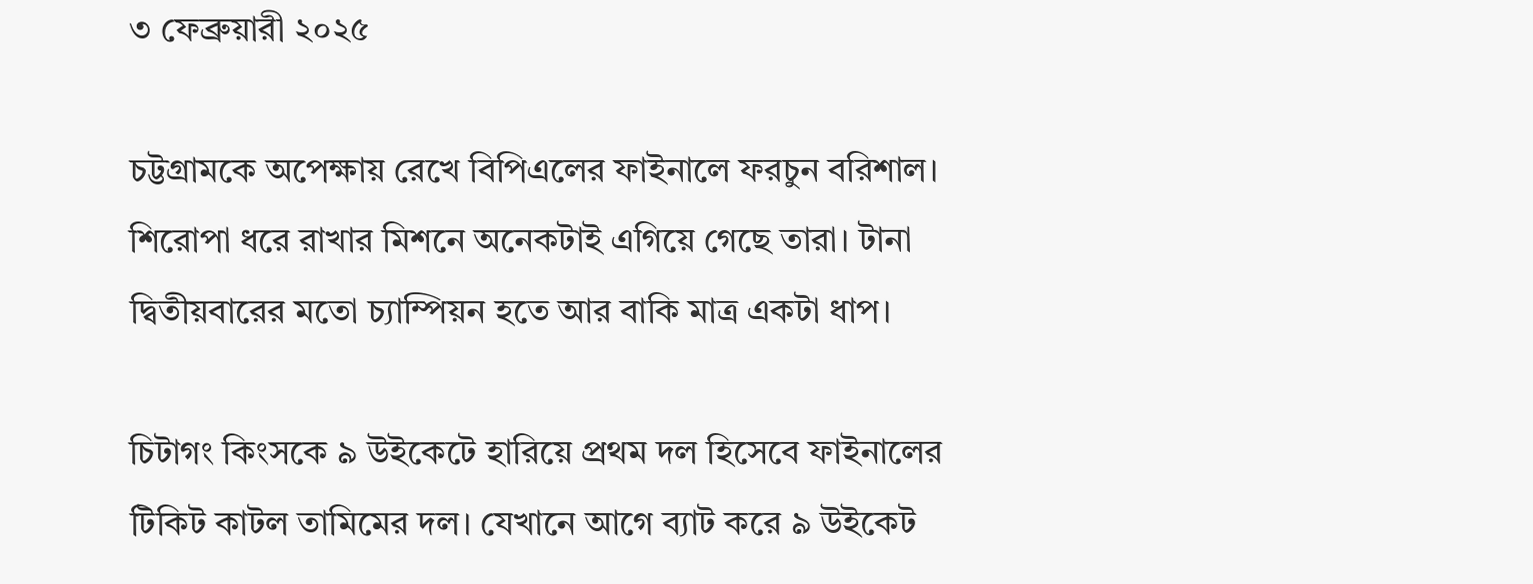৩ ফেব্রুয়ারী ২০২৫

চট্টগ্রামকে অপেক্ষায় রেখে বিপিএলের ফাইনালে ফরচুন বরিশাল। শিরোপা ধরে রাখার মিশনে অনেকটাই এগিয়ে গেছে তারা। টানা দ্বিতীয়বারের মতো চ্যাম্পিয়ন হতে আর বাকি মাত্র একটা ধাপ।

চিটাগং কিংসকে ৯ উইকেটে হারিয়ে প্রথম দল হিসেবে ফাইনালের টিকিট কাটল তামিমের দল। যেখানে আগে ব্যাট করে ৯ উইকেট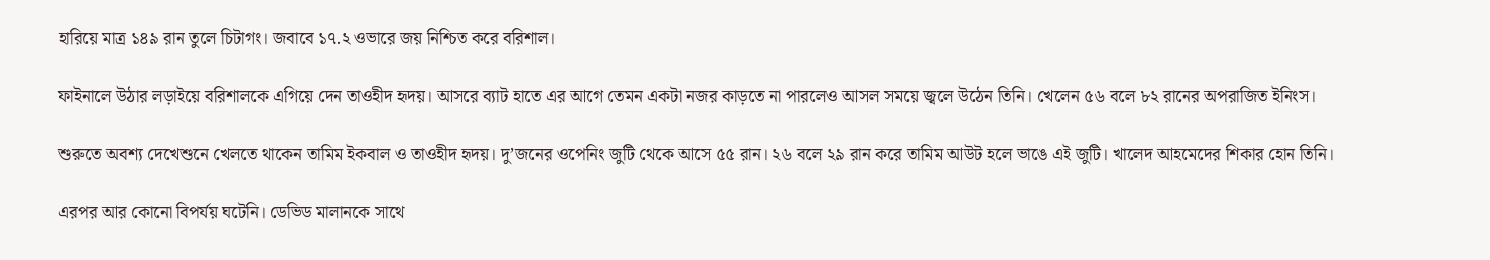হারিয়ে মাত্র ১৪৯ রান তুলে চিটাগং। জবাবে ১৭.২ ওভারে জয় নিশ্চিত করে বরিশাল।

ফাইনালে উঠার লড়াইয়ে বরিশালকে এগিয়ে দেন তাওহীদ হৃদয়। আসরে ব্যাট হাতে এর আগে তেমন একটা নজর কাড়তে না পারলেও আসল সময়ে জ্বলে উঠেন তিনি। খেলেন ৫৬ বলে ৮২ রানের অপরাজিত ইনিংস।

শুরুতে অবশ্য দেখেশুনে খেলতে থাকেন তামিম ইকবাল ও তাওহীদ হৃদয়। দু’জনের ওপেনিং জুটি থেকে আসে ৫৫ রান। ২৬ বলে ২৯ রান করে তামিম আউট হলে ভাঙে এই জুটি। খালেদ আহমেদের শিকার হোন তিনি।

এরপর আর কোনো বিপর্যয় ঘটেনি। ডেভিড মালানকে সাথে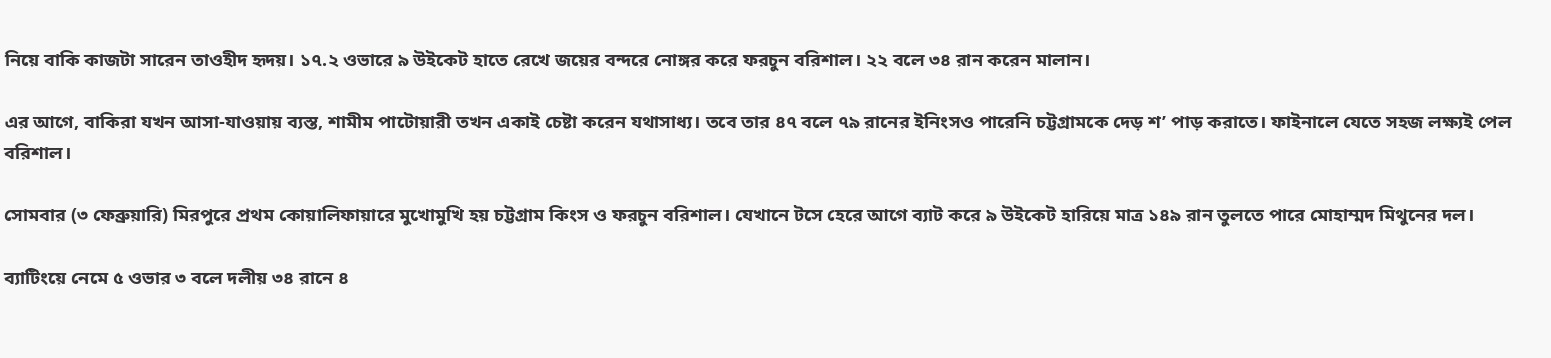নিয়ে বাকি কাজটা সারেন তাওহীদ হৃদয়। ১৭.২ ওভারে ৯ উইকেট হাতে রেখে জয়ের বন্দরে নোঙ্গর করে ফরচুন বরিশাল। ২২ বলে ৩৪ রান করেন মালান।

এর আগে, বাকিরা যখন আসা-যাওয়ায় ব্যস্ত, শামীম পাটোয়ারী তখন একাই চেষ্টা করেন যথাসাধ্য। তবে তার ৪৭ বলে ৭৯ রানের ইনিংসও পারেনি চট্টগ্রামকে দেড় শ’ পাড় করাতে। ফাইনালে যেতে সহজ লক্ষ্যই পেল বরিশাল।

সোমবার (৩ ফেব্রুয়ারি) মিরপুরে প্রথম কোয়ালিফায়ারে মুখোমুখি হয় চট্টগ্রাম কিংস ও ফরচুন বরিশাল। যেখানে টসে হেরে আগে ব্যাট করে ৯ উইকেট হারিয়ে মাত্র ১৪৯ রান তুলতে পারে মোহাম্মদ মিথুনের দল।

ব্যাটিংয়ে নেমে ৫ ওভার ৩ বলে দলীয় ৩৪ রানে ৪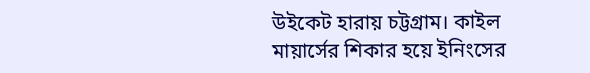উইকেট হারায় চট্টগ্রাম। কাইল মায়ার্সের শিকার হয়ে ইনিংসের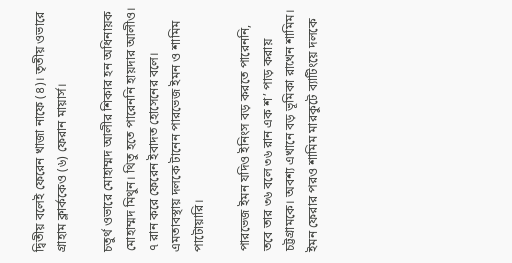দ্বিতীয় বলেই ফেরেন খাজা নাফে (৪)। তৃতীয় ওভারে গ্রাহাম ক্লার্ককেও (৬) ফেরান মায়ার্স।

চতুর্থ ওভারে মোহাম্মদ আলীর শিকার হন অধিনায়ক মোহাম্মদ মিথুন। থিতু হতে পারেননি হায়দার আলীও। ৭ রান করে ফেরেন ইবাদত হোসেনের বলে। এমতাবস্থায় দলকে টানেন পারভেজ ইমন ও শামিম পাটোয়ারি।

পারভেজ ইমন যদিও ইনিংস বড় করতে পারেননি, তবে তার ৩৬ বলে ৩৬ রান এক শ’ পাড় করায় চট্টগ্রামকে। অবশ্য এখানে বড় ভূমিকা রাখেন শামিম। ইমন ফেরার পরও শামিম মারকুটে ব্যাটিংয়ে দলকে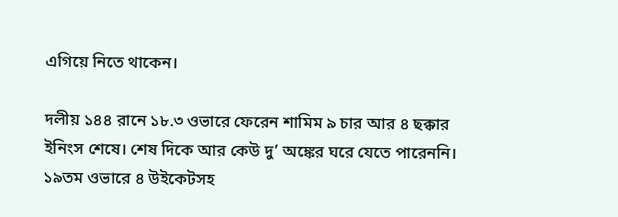এগিয়ে নিতে থাকেন।

দলীয় ১৪৪ রানে ১৮.৩ ওভারে ফেরেন শামিম ৯ চার আর ৪ ছক্কার ইনিংস শেষে। শেষ দিকে আর কেউ দু’ অঙ্কের ঘরে যেতে পারেননি। ১৯তম ওভারে ৪ উইকেটসহ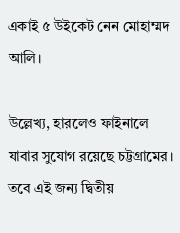একাই ৫ উইকেট নেন মোহাম্মদ আলি।

উল্লেখ্য, হারলেও ফাইনালে যাবার সুযোগ রয়েছে চট্টগ্রামের। তবে এই জন্য দ্বিতীয়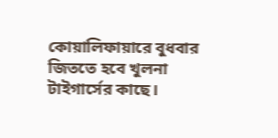কোয়ালিফায়ারে বুধবার জিততে হবে খুলনা টাইগার্সের কাছে।